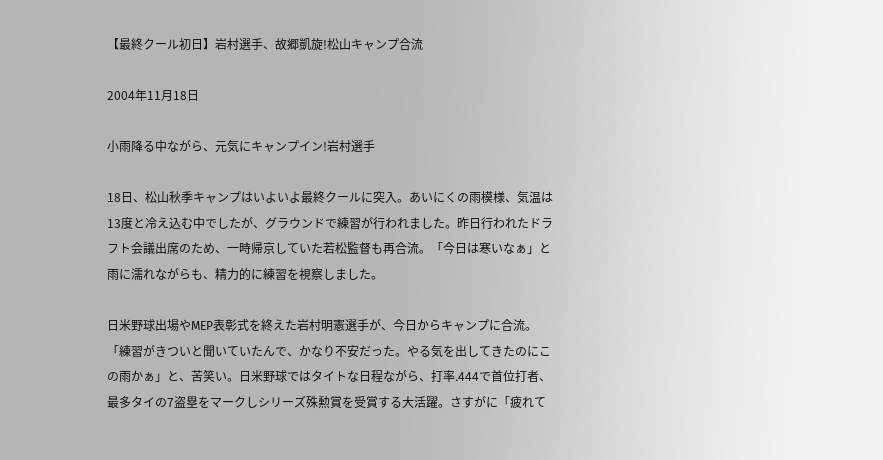【最終クール初日】岩村選手、故郷凱旋!松山キャンプ合流

2004年11月18日

小雨降る中ながら、元気にキャンプイン!岩村選手

18日、松山秋季キャンプはいよいよ最終クールに突入。あいにくの雨模様、気温は13度と冷え込む中でしたが、グラウンドで練習が行われました。昨日行われたドラフト会議出席のため、一時帰京していた若松監督も再合流。「今日は寒いなぁ」と雨に濡れながらも、精力的に練習を視察しました。

日米野球出場やMEP表彰式を終えた岩村明憲選手が、今日からキャンプに合流。「練習がきついと聞いていたんで、かなり不安だった。やる気を出してきたのにこの雨かぁ」と、苦笑い。日米野球ではタイトな日程ながら、打率.444で首位打者、最多タイの7盗塁をマークしシリーズ殊勲賞を受賞する大活躍。さすがに「疲れて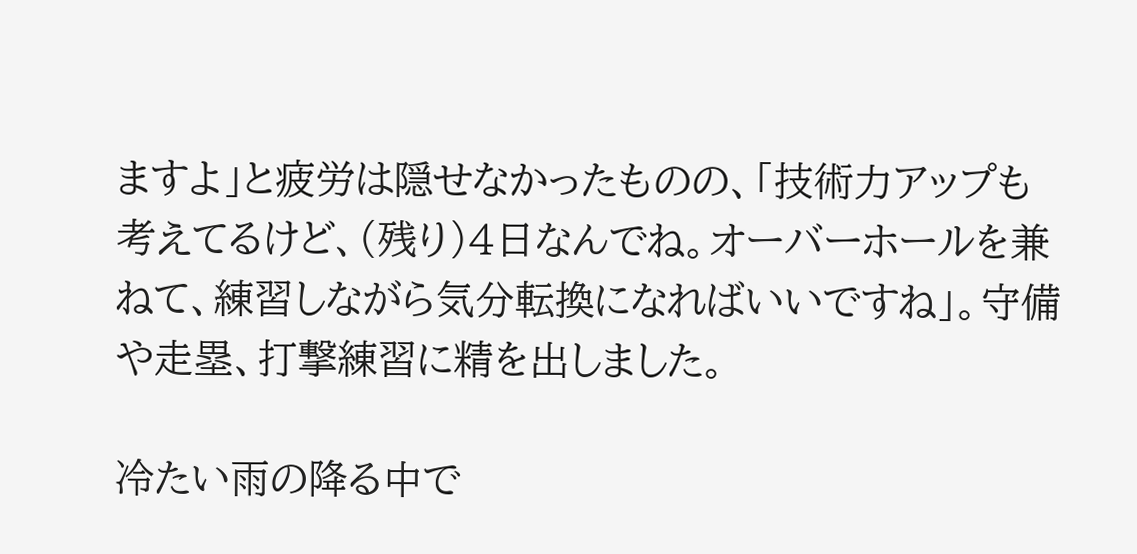ますよ」と疲労は隠せなかったものの、「技術力アップも考えてるけど、(残り)4日なんでね。オーバーホールを兼ねて、練習しながら気分転換になればいいですね」。守備や走塁、打撃練習に精を出しました。

冷たい雨の降る中で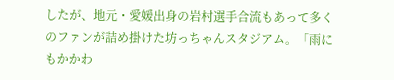したが、地元・愛媛出身の岩村選手合流もあって多くのファンが詰め掛けた坊っちゃんスタジアム。「雨にもかかわ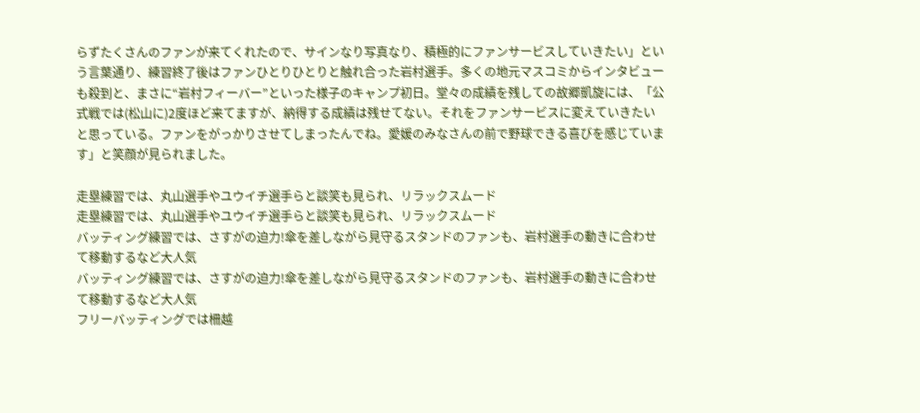らずたくさんのファンが来てくれたので、サインなり写真なり、積極的にファンサービスしていきたい」という言葉通り、練習終了後はファンひとりひとりと触れ合った岩村選手。多くの地元マスコミからインタビューも殺到と、まさに“岩村フィーバー”といった様子のキャンプ初日。堂々の成績を残しての故郷凱旋には、「公式戦では(松山に)2度ほど来てますが、納得する成績は残せてない。それをファンサービスに変えていきたいと思っている。ファンをがっかりさせてしまったんでね。愛媛のみなさんの前で野球できる喜びを感じています」と笑顔が見られました。

走塁練習では、丸山選手やユウイチ選手らと談笑も見られ、リラックスムード
走塁練習では、丸山選手やユウイチ選手らと談笑も見られ、リラックスムード
バッティング練習では、さすがの迫力!傘を差しながら見守るスタンドのファンも、岩村選手の動きに合わせて移動するなど大人気
バッティング練習では、さすがの迫力!傘を差しながら見守るスタンドのファンも、岩村選手の動きに合わせて移動するなど大人気
フリーバッティングでは柵越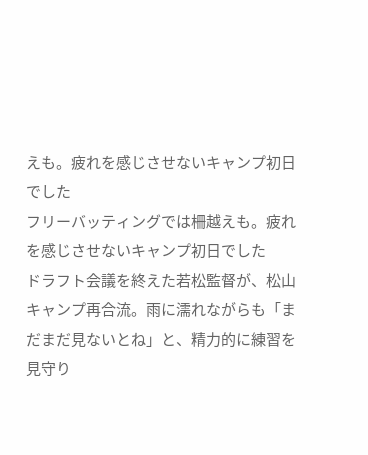えも。疲れを感じさせないキャンプ初日でした
フリーバッティングでは柵越えも。疲れを感じさせないキャンプ初日でした
ドラフト会議を終えた若松監督が、松山キャンプ再合流。雨に濡れながらも「まだまだ見ないとね」と、精力的に練習を見守り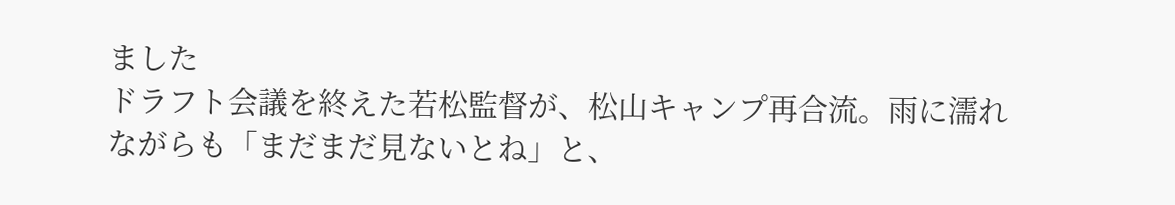ました
ドラフト会議を終えた若松監督が、松山キャンプ再合流。雨に濡れながらも「まだまだ見ないとね」と、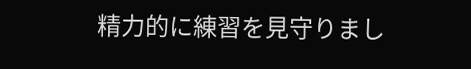精力的に練習を見守りまし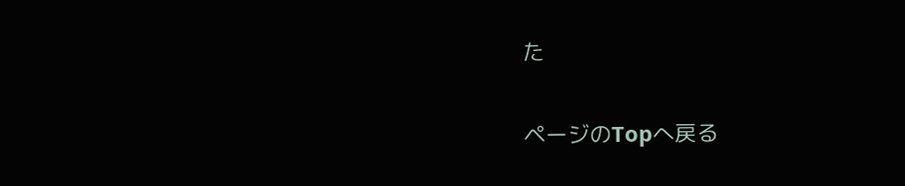た

ページのTopへ戻る